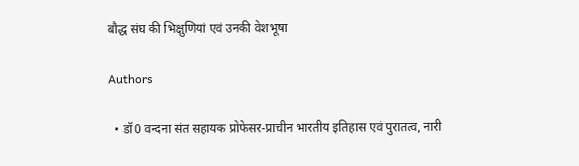बौद्ध संघ की भिक्षुणियां एवं उनकी वेशभूषा

Authors

  • डॉ0 वन्दना संत सहायक प्रोफेसर-प्राचीन भारतीय इतिहास एवं पुरातत्व, नारी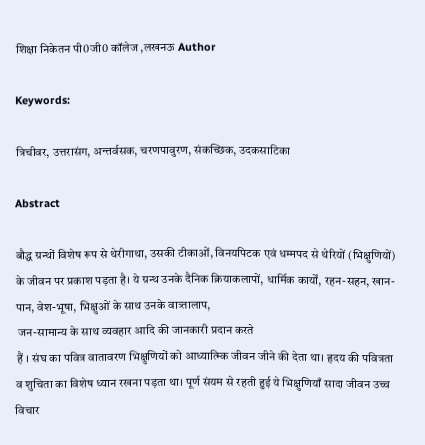शिक्षा निकेतन पी0जी0 कॉलेज ,लखनऊ Author

Keywords:

त्रिचीवर, उत्तरासंग, अन्तर्वसक, चरणपावुरण, संकच्छिक, उदकसाटिका

Abstract

बौद्ध ग्रन्थों विशेष रूप से थेरीगाथा, उसकी टीकाओं, विनयपिटक एवं धम्मपद से थेरियों (भिक्षुणियों) के जीवन पर प्रकाश पड़ता है। ये ग्रन्थ उनके दैनिक क्रियाकलापों, धार्मिक कार्यों, रहन-सहन, खान-पान, वेश-भूषा, भिक्षुओं के साथ उनके वात्र्तालाप,
 जन-सामान्य के साथ व्यवहार आदि की जानकारी प्रदान करते
 हैं । संघ का पवित्र वातावरण भिक्षुणियों को आध्यात्म्कि जीवन जीने की देता था। हृदय की पवित्रता व शुचिता का विशेष ध्यान रखना पड़ता था। पूर्ण संयम से रहती हुई ये भिक्षुणियाँ सादा जीवन उच्च विचार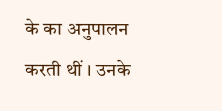के का अनुपालन करती थीं । उनके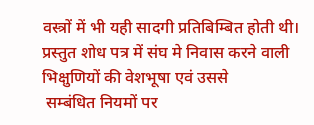वस्त्रों में भी यही सादगी प्रतिबिम्बित होती थी। प्रस्तुत शोध पत्र में संघ मे निवास करने वाली भिक्षुणियों की वेशभूषा एवं उससे
 सम्बंधित नियमों पर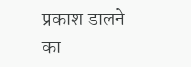प्रकाश डालने का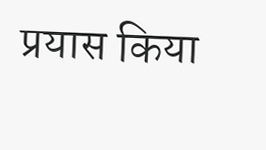प्रयास किया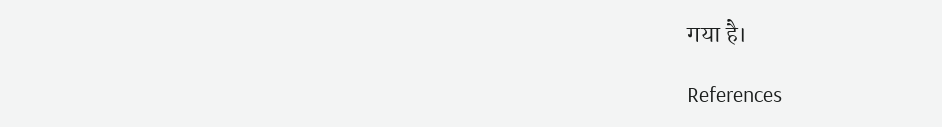गया है।

References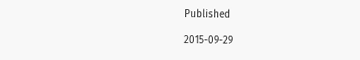Published

2015-09-29